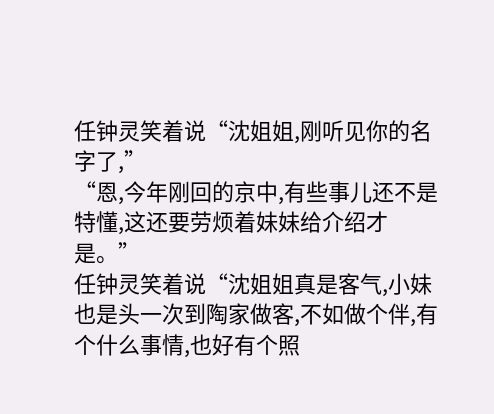任钟灵笑着说“沈姐姐,刚听见你的名字了,”
“恩,今年刚回的京中,有些事儿还不是特懂,这还要劳烦着妹妹给介绍才是。”
任钟灵笑着说“沈姐姐真是客气,小妹也是头一次到陶家做客,不如做个伴,有个什么事情,也好有个照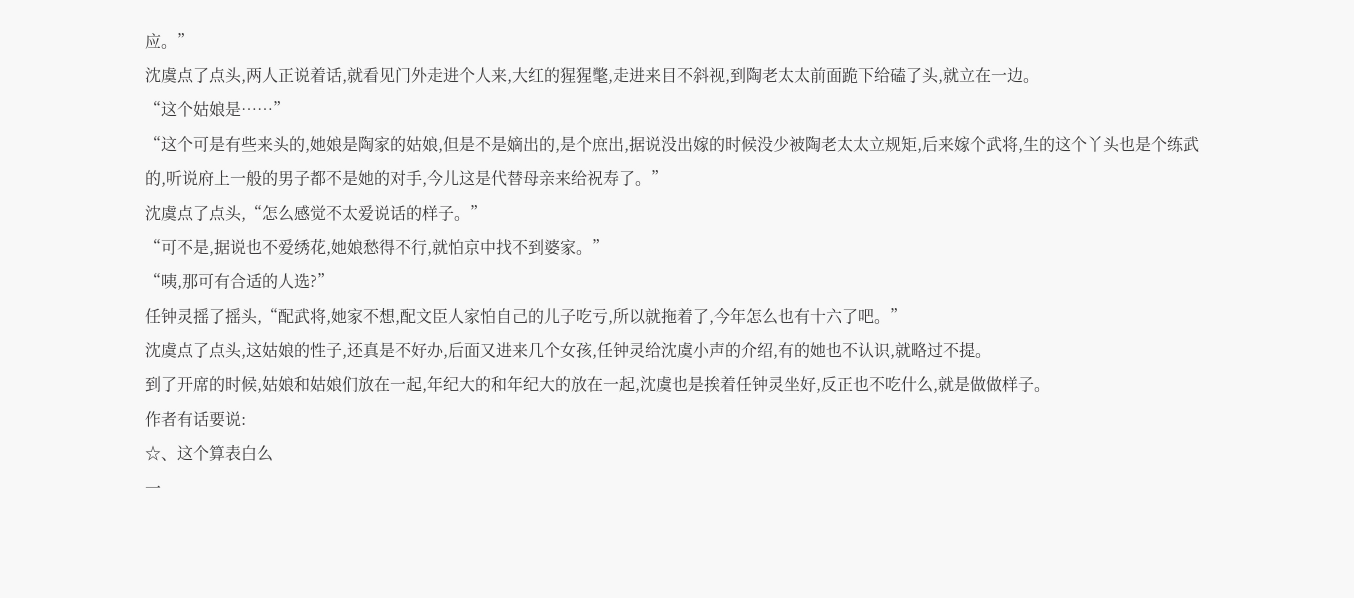应。”
沈虞点了点头,两人正说着话,就看见门外走进个人来,大红的猩猩氅,走进来目不斜视,到陶老太太前面跪下给磕了头,就立在一边。
“这个姑娘是……”
“这个可是有些来头的,她娘是陶家的姑娘,但是不是嫡出的,是个庶出,据说没出嫁的时候没少被陶老太太立规矩,后来嫁个武将,生的这个丫头也是个练武的,听说府上一般的男子都不是她的对手,今儿这是代替母亲来给祝寿了。”
沈虞点了点头,“怎么感觉不太爱说话的样子。”
“可不是,据说也不爱绣花,她娘愁得不行,就怕京中找不到婆家。”
“咦,那可有合适的人选?”
任钟灵摇了摇头,“配武将,她家不想,配文臣人家怕自己的儿子吃亏,所以就拖着了,今年怎么也有十六了吧。”
沈虞点了点头,这姑娘的性子,还真是不好办,后面又进来几个女孩,任钟灵给沈虞小声的介绍,有的她也不认识,就略过不提。
到了开席的时候,姑娘和姑娘们放在一起,年纪大的和年纪大的放在一起,沈虞也是挨着任钟灵坐好,反正也不吃什么,就是做做样子。
作者有话要说:
☆、这个算表白么
一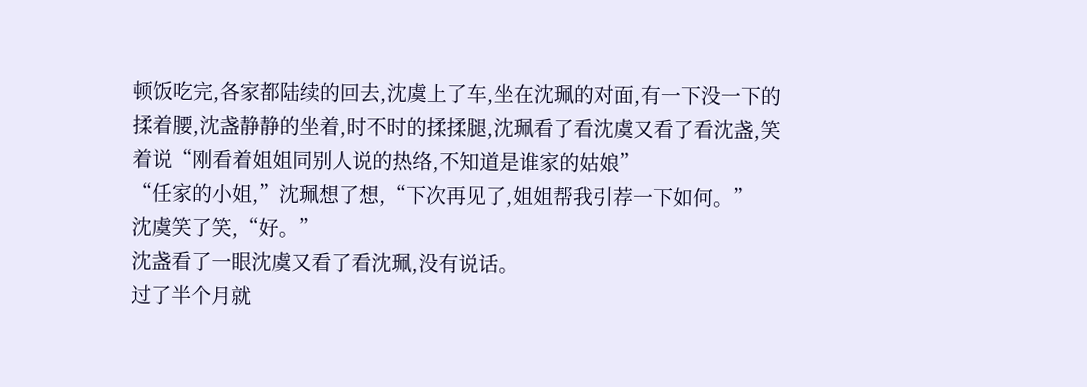顿饭吃完,各家都陆续的回去,沈虞上了车,坐在沈珮的对面,有一下没一下的揉着腰,沈盏静静的坐着,时不时的揉揉腿,沈珮看了看沈虞又看了看沈盏,笑着说“刚看着姐姐同别人说的热络,不知道是谁家的姑娘”
“任家的小姐,”沈珮想了想,“下次再见了,姐姐帮我引荐一下如何。”
沈虞笑了笑,“好。”
沈盏看了一眼沈虞又看了看沈珮,没有说话。
过了半个月就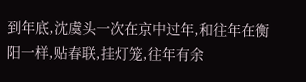到年底,沈虞头一次在京中过年,和往年在衡阳一样,贴春联,挂灯笼,往年有余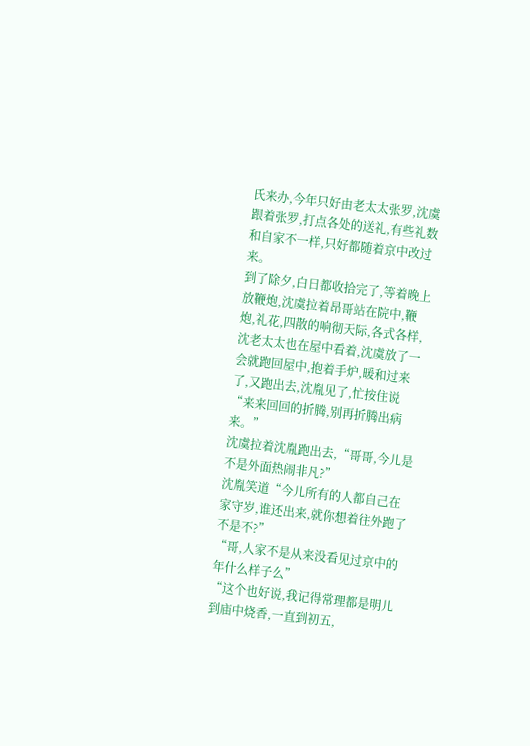氏来办,今年只好由老太太张罗,沈虞跟着张罗,打点各处的送礼,有些礼数和自家不一样,只好都随着京中改过来。
到了除夕,白日都收拾完了,等着晚上放鞭炮,沈虞拉着昂哥站在院中,鞭炮,礼花,四散的响彻天际,各式各样,沈老太太也在屋中看着,沈虞放了一会就跑回屋中,抱着手炉,暖和过来了,又跑出去,沈胤见了,忙按住说“来来回回的折腾,别再折腾出病来。”
沈虞拉着沈胤跑出去,“哥哥,今儿是不是外面热闹非凡?”
沈胤笑道“今儿所有的人都自己在家守岁,谁还出来,就你想着往外跑了不是不?”
“哥,人家不是从来没看见过京中的年什么样子么”
“这个也好说,我记得常理都是明儿到庙中烧香,一直到初五,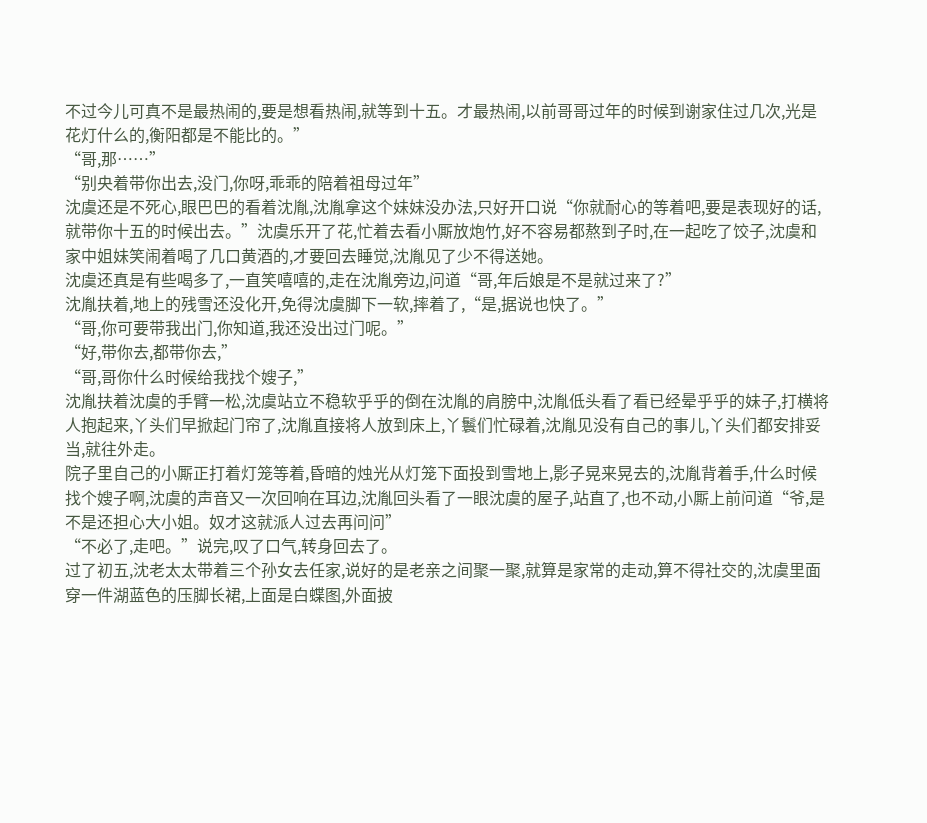不过今儿可真不是最热闹的,要是想看热闹,就等到十五。才最热闹,以前哥哥过年的时候到谢家住过几次,光是花灯什么的,衡阳都是不能比的。”
“哥,那……”
“别央着带你出去,没门,你呀,乖乖的陪着祖母过年”
沈虞还是不死心,眼巴巴的看着沈胤,沈胤拿这个妹妹没办法,只好开口说“你就耐心的等着吧,要是表现好的话,就带你十五的时候出去。”沈虞乐开了花,忙着去看小厮放炮竹,好不容易都熬到子时,在一起吃了饺子,沈虞和家中姐妹笑闹着喝了几口黄酒的,才要回去睡觉,沈胤见了少不得送她。
沈虞还真是有些喝多了,一直笑嘻嘻的,走在沈胤旁边,问道“哥,年后娘是不是就过来了?”
沈胤扶着,地上的残雪还没化开,免得沈虞脚下一软,摔着了,“是,据说也快了。”
“哥,你可要带我出门,你知道,我还没出过门呢。”
“好,带你去,都带你去,”
“哥,哥你什么时候给我找个嫂子,”
沈胤扶着沈虞的手臂一松,沈虞站立不稳软乎乎的倒在沈胤的肩膀中,沈胤低头看了看已经晕乎乎的妹子,打横将人抱起来,丫头们早掀起门帘了,沈胤直接将人放到床上,丫鬟们忙碌着,沈胤见没有自己的事儿,丫头们都安排妥当,就往外走。
院子里自己的小厮正打着灯笼等着,昏暗的烛光从灯笼下面投到雪地上,影子晃来晃去的,沈胤背着手,什么时候找个嫂子啊,沈虞的声音又一次回响在耳边,沈胤回头看了一眼沈虞的屋子,站直了,也不动,小厮上前问道“爷,是不是还担心大小姐。奴才这就派人过去再问问”
“不必了,走吧。”说完,叹了口气,转身回去了。
过了初五,沈老太太带着三个孙女去任家,说好的是老亲之间聚一聚,就算是家常的走动,算不得社交的,沈虞里面穿一件湖蓝色的压脚长裙,上面是白蝶图,外面披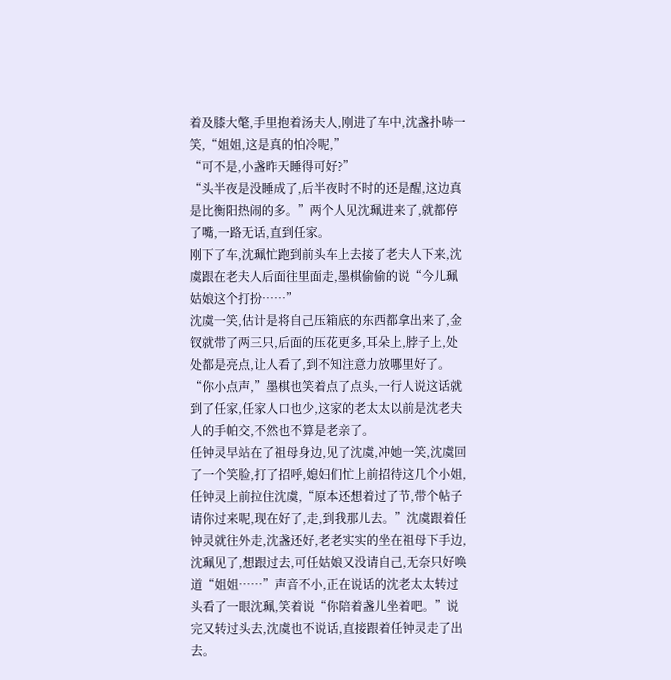着及膝大氅,手里抱着汤夫人,刚进了车中,沈盏扑哧一笑,“姐姐,这是真的怕冷呢,”
“可不是,小盏昨天睡得可好?”
“头半夜是没睡成了,后半夜时不时的还是醒,这边真是比衡阳热闹的多。”两个人见沈珮进来了,就都停了嘴,一路无话,直到任家。
刚下了车,沈珮忙跑到前头车上去接了老夫人下来,沈虞跟在老夫人后面往里面走,墨棋偷偷的说“今儿珮姑娘这个打扮……”
沈虞一笑,估计是将自己压箱底的东西都拿出来了,金钗就带了两三只,后面的压花更多,耳朵上,脖子上,处处都是亮点,让人看了,到不知注意力放哪里好了。
“你小点声,”墨棋也笑着点了点头,一行人说这话就到了任家,任家人口也少,这家的老太太以前是沈老夫人的手帕交,不然也不算是老亲了。
任钟灵早站在了祖母身边,见了沈虞,冲她一笑,沈虞回了一个笑脸,打了招呼,媳妇们忙上前招待这几个小姐,任钟灵上前拉住沈虞,“原本还想着过了节,带个帖子请你过来呢,现在好了,走,到我那儿去。”沈虞跟着任钟灵就往外走,沈盏还好,老老实实的坐在祖母下手边,沈珮见了,想跟过去,可任姑娘又没请自己,无奈只好唤道“姐姐……”声音不小,正在说话的沈老太太转过头看了一眼沈珮,笑着说“你陪着盏儿坐着吧。”说完又转过头去,沈虞也不说话,直接跟着任钟灵走了出去。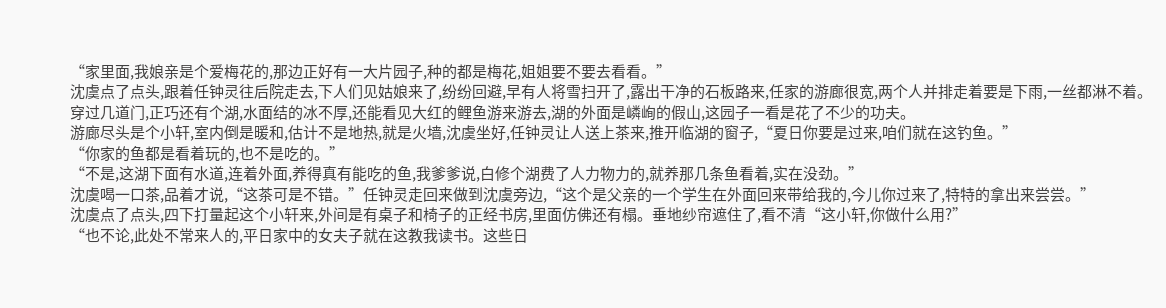“家里面,我娘亲是个爱梅花的,那边正好有一大片园子,种的都是梅花,姐姐要不要去看看。”
沈虞点了点头,跟着任钟灵往后院走去,下人们见姑娘来了,纷纷回避,早有人将雪扫开了,露出干净的石板路来,任家的游廊很宽,两个人并排走着要是下雨,一丝都淋不着。
穿过几道门,正巧还有个湖,水面结的冰不厚,还能看见大红的鲤鱼游来游去,湖的外面是嶙峋的假山,这园子一看是花了不少的功夫。
游廊尽头是个小轩,室内倒是暖和,估计不是地热,就是火墙,沈虞坐好,任钟灵让人送上茶来,推开临湖的窗子,“夏日你要是过来,咱们就在这钓鱼。”
“你家的鱼都是看着玩的,也不是吃的。”
“不是,这湖下面有水道,连着外面,养得真有能吃的鱼,我爹爹说,白修个湖费了人力物力的,就养那几条鱼看着,实在没劲。”
沈虞喝一口茶,品着才说,“这茶可是不错。”任钟灵走回来做到沈虞旁边,“这个是父亲的一个学生在外面回来带给我的,今儿你过来了,特特的拿出来尝尝。”
沈虞点了点头,四下打量起这个小轩来,外间是有桌子和椅子的正经书房,里面仿佛还有榻。垂地纱帘遮住了,看不清“这小轩,你做什么用?”
“也不论,此处不常来人的,平日家中的女夫子就在这教我读书。这些日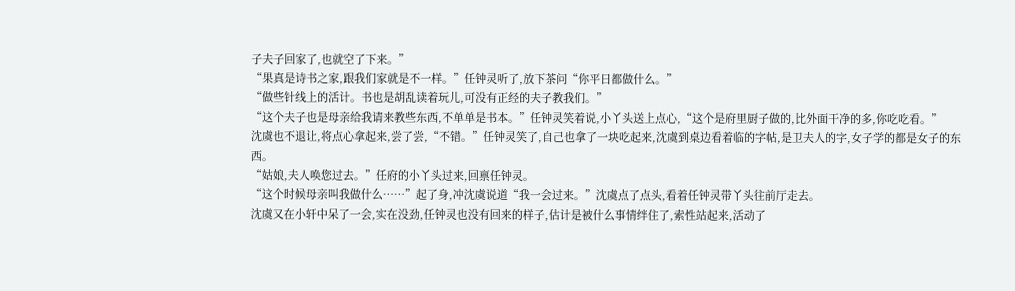子夫子回家了,也就空了下来。”
“果真是诗书之家,跟我们家就是不一样。”任钟灵听了,放下茶问“你平日都做什么。”
“做些针线上的活计。书也是胡乱读着玩儿,可没有正经的夫子教我们。”
“这个夫子也是母亲给我请来教些东西,不单单是书本。”任钟灵笑着说,小丫头送上点心,“这个是府里厨子做的,比外面干净的多,你吃吃看。”
沈虞也不退让,将点心拿起来,尝了尝,“不错。”任钟灵笑了,自己也拿了一块吃起来,沈虞到桌边看着临的字帖,是卫夫人的字,女子学的都是女子的东西。
“姑娘,夫人唤您过去。”任府的小丫头过来,回禀任钟灵。
“这个时候母亲叫我做什么……”起了身,冲沈虞说道“我一会过来。”沈虞点了点头,看着任钟灵带丫头往前厅走去。
沈虞又在小轩中呆了一会,实在没劲,任钟灵也没有回来的样子,估计是被什么事情绊住了,索性站起来,活动了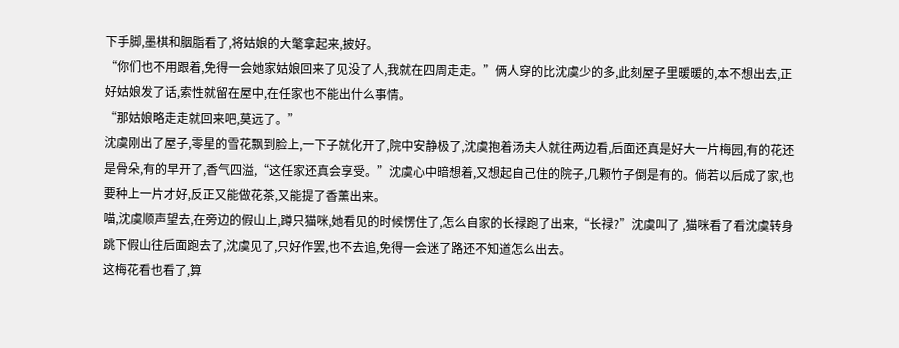下手脚,墨棋和胭脂看了,将姑娘的大氅拿起来,披好。
“你们也不用跟着,免得一会她家姑娘回来了见没了人,我就在四周走走。”俩人穿的比沈虞少的多,此刻屋子里暖暖的,本不想出去,正好姑娘发了话,索性就留在屋中,在任家也不能出什么事情。
“那姑娘略走走就回来吧,莫远了。”
沈虞刚出了屋子,零星的雪花飘到脸上,一下子就化开了,院中安静极了,沈虞抱着汤夫人就往两边看,后面还真是好大一片梅园,有的花还是骨朵,有的早开了,香气四溢,“这任家还真会享受。”沈虞心中暗想着,又想起自己住的院子,几颗竹子倒是有的。倘若以后成了家,也要种上一片才好,反正又能做花茶,又能提了香薰出来。
喵,沈虞顺声望去,在旁边的假山上,蹲只猫咪,她看见的时候愣住了,怎么自家的长禄跑了出来,“长禄?”沈虞叫了 ,猫咪看了看沈虞转身跳下假山往后面跑去了,沈虞见了,只好作罢,也不去追,免得一会迷了路还不知道怎么出去。
这梅花看也看了,算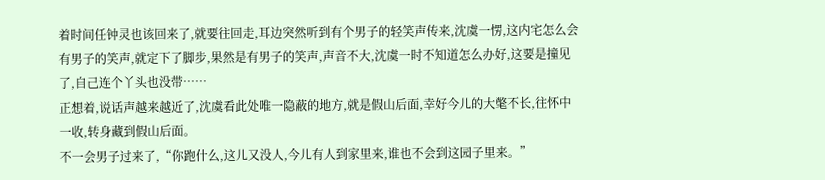着时间任钟灵也该回来了,就要往回走,耳边突然听到有个男子的轻笑声传来,沈虞一愣,这内宅怎么会有男子的笑声,就定下了脚步,果然是有男子的笑声,声音不大,沈虞一时不知道怎么办好,这要是撞见了,自己连个丫头也没带……
正想着,说话声越来越近了,沈虞看此处唯一隐蔽的地方,就是假山后面,幸好今儿的大氅不长,往怀中一收,转身藏到假山后面。
不一会男子过来了,“你跑什么,这儿又没人,今儿有人到家里来,谁也不会到这园子里来。”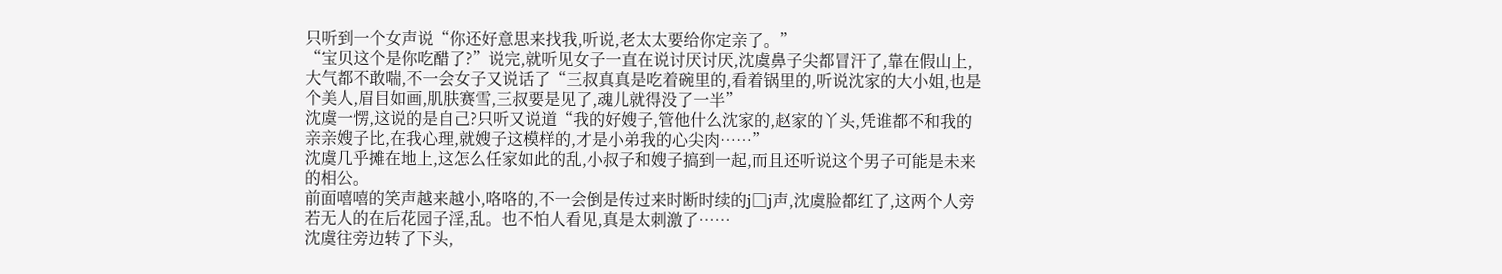只听到一个女声说“你还好意思来找我,听说,老太太要给你定亲了。”
“宝贝这个是你吃醋了?”说完,就听见女子一直在说讨厌讨厌,沈虞鼻子尖都冒汗了,靠在假山上,大气都不敢喘,不一会女子又说话了“三叔真真是吃着碗里的,看着锅里的,听说沈家的大小姐,也是个美人,眉目如画,肌肤赛雪,三叔要是见了,魂儿就得没了一半”
沈虞一愣,这说的是自己?只听又说道“我的好嫂子,管他什么沈家的,赵家的丫头,凭谁都不和我的亲亲嫂子比,在我心理,就嫂子这模样的,才是小弟我的心尖肉……”
沈虞几乎摊在地上,这怎么任家如此的乱,小叔子和嫂子搞到一起,而且还听说这个男子可能是未来的相公。
前面嘻嘻的笑声越来越小,咯咯的,不一会倒是传过来时断时续的j□j声,沈虞脸都红了,这两个人旁若无人的在后花园子淫,乱。也不怕人看见,真是太刺激了……
沈虞往旁边转了下头,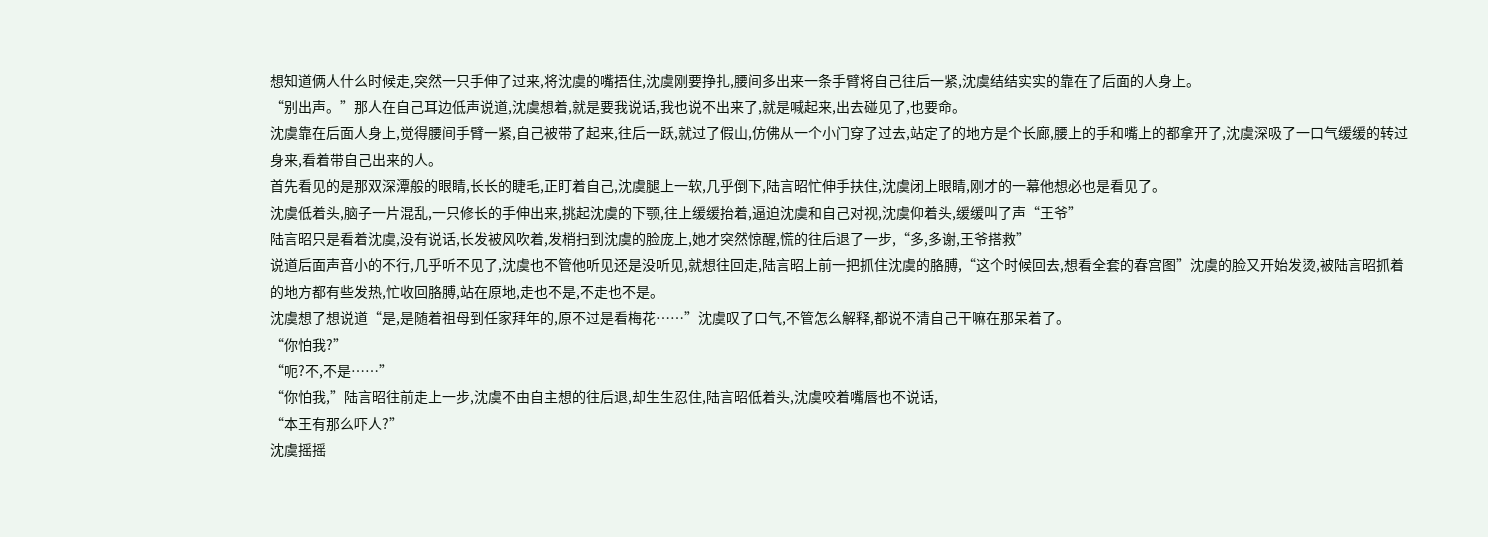想知道俩人什么时候走,突然一只手伸了过来,将沈虞的嘴捂住,沈虞刚要挣扎,腰间多出来一条手臂将自己往后一紧,沈虞结结实实的靠在了后面的人身上。
“别出声。”那人在自己耳边低声说道,沈虞想着,就是要我说话,我也说不出来了,就是喊起来,出去碰见了,也要命。
沈虞靠在后面人身上,觉得腰间手臂一紧,自己被带了起来,往后一跃,就过了假山,仿佛从一个小门穿了过去,站定了的地方是个长廊,腰上的手和嘴上的都拿开了,沈虞深吸了一口气缓缓的转过身来,看着带自己出来的人。
首先看见的是那双深潭般的眼睛,长长的睫毛,正盯着自己,沈虞腿上一软,几乎倒下,陆言昭忙伸手扶住,沈虞闭上眼睛,刚才的一幕他想必也是看见了。
沈虞低着头,脑子一片混乱,一只修长的手伸出来,挑起沈虞的下颚,往上缓缓抬着,逼迫沈虞和自己对视,沈虞仰着头,缓缓叫了声“王爷”
陆言昭只是看着沈虞,没有说话,长发被风吹着,发梢扫到沈虞的脸庞上,她才突然惊醒,慌的往后退了一步,“多,多谢,王爷搭救”
说道后面声音小的不行,几乎听不见了,沈虞也不管他听见还是没听见,就想往回走,陆言昭上前一把抓住沈虞的胳膊,“这个时候回去,想看全套的春宫图”沈虞的脸又开始发烫,被陆言昭抓着的地方都有些发热,忙收回胳膊,站在原地,走也不是,不走也不是。
沈虞想了想说道“是,是随着祖母到任家拜年的,原不过是看梅花……”沈虞叹了口气,不管怎么解释,都说不清自己干嘛在那呆着了。
“你怕我?”
“呃?不,不是……”
“你怕我,”陆言昭往前走上一步,沈虞不由自主想的往后退,却生生忍住,陆言昭低着头,沈虞咬着嘴唇也不说话,
“本王有那么吓人?”
沈虞摇摇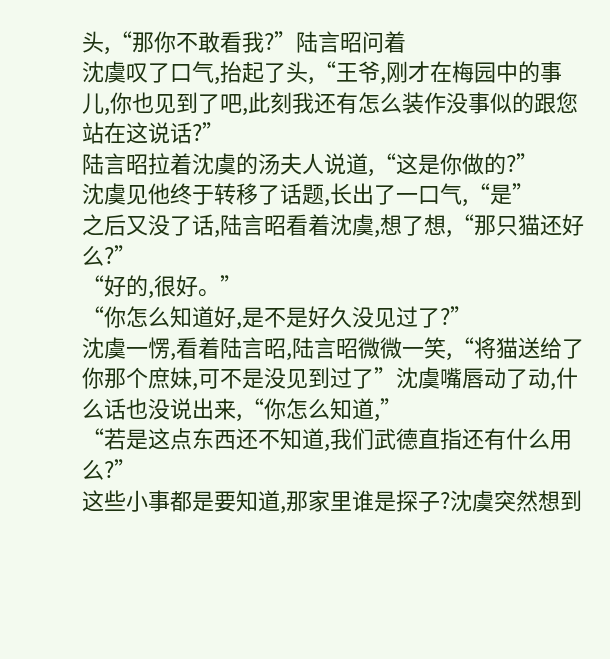头,“那你不敢看我?”陆言昭问着
沈虞叹了口气,抬起了头,“王爷,刚才在梅园中的事儿,你也见到了吧,此刻我还有怎么装作没事似的跟您站在这说话?”
陆言昭拉着沈虞的汤夫人说道,“这是你做的?”
沈虞见他终于转移了话题,长出了一口气,“是”
之后又没了话,陆言昭看着沈虞,想了想,“那只猫还好么?”
“好的,很好。”
“你怎么知道好,是不是好久没见过了?”
沈虞一愣,看着陆言昭,陆言昭微微一笑,“将猫送给了你那个庶妹,可不是没见到过了”沈虞嘴唇动了动,什么话也没说出来,“你怎么知道,”
“若是这点东西还不知道,我们武德直指还有什么用么?”
这些小事都是要知道,那家里谁是探子?沈虞突然想到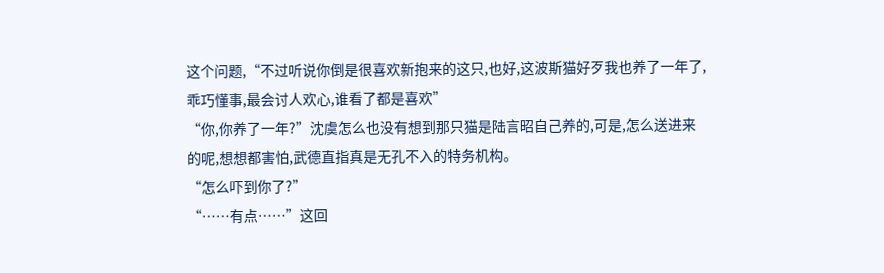这个问题,“不过听说你倒是很喜欢新抱来的这只,也好,这波斯猫好歹我也养了一年了,乖巧懂事,最会讨人欢心,谁看了都是喜欢”
“你,你养了一年?”沈虞怎么也没有想到那只猫是陆言昭自己养的,可是,怎么送进来的呢,想想都害怕,武德直指真是无孔不入的特务机构。
“怎么吓到你了?”
“……有点……”这回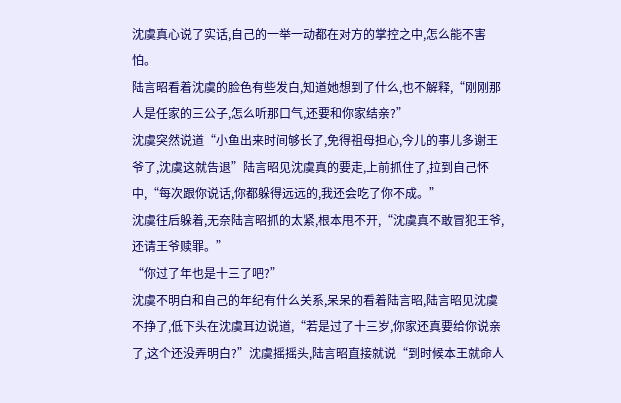沈虞真心说了实话,自己的一举一动都在对方的掌控之中,怎么能不害怕。
陆言昭看着沈虞的脸色有些发白,知道她想到了什么,也不解释,“刚刚那人是任家的三公子,怎么听那口气,还要和你家结亲?”
沈虞突然说道“小鱼出来时间够长了,免得祖母担心,今儿的事儿多谢王爷了,沈虞这就告退”陆言昭见沈虞真的要走,上前抓住了,拉到自己怀中,“每次跟你说话,你都躲得远远的,我还会吃了你不成。”
沈虞往后躲着,无奈陆言昭抓的太紧,根本甩不开,“沈虞真不敢冒犯王爷,还请王爷赎罪。”
“你过了年也是十三了吧?”
沈虞不明白和自己的年纪有什么关系,呆呆的看着陆言昭,陆言昭见沈虞不挣了,低下头在沈虞耳边说道,“若是过了十三岁,你家还真要给你说亲了,这个还没弄明白?”沈虞摇摇头,陆言昭直接就说“到时候本王就命人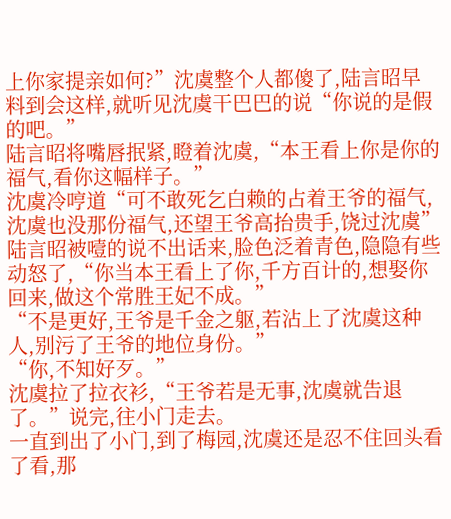上你家提亲如何?”沈虞整个人都傻了,陆言昭早料到会这样,就听见沈虞干巴巴的说“你说的是假的吧。”
陆言昭将嘴唇抿紧,瞪着沈虞,“本王看上你是你的福气,看你这幅样子。”
沈虞冷哼道“可不敢死乞白赖的占着王爷的福气,沈虞也没那份福气,还望王爷高抬贵手,饶过沈虞”
陆言昭被噎的说不出话来,脸色泛着青色,隐隐有些动怒了,“你当本王看上了你,千方百计的,想娶你回来,做这个常胜王妃不成。”
“不是更好,王爷是千金之躯,若沾上了沈虞这种人,别污了王爷的地位身份。”
“你,不知好歹。”
沈虞拉了拉衣衫,“王爷若是无事,沈虞就告退了。”说完,往小门走去。
一直到出了小门,到了梅园,沈虞还是忍不住回头看了看,那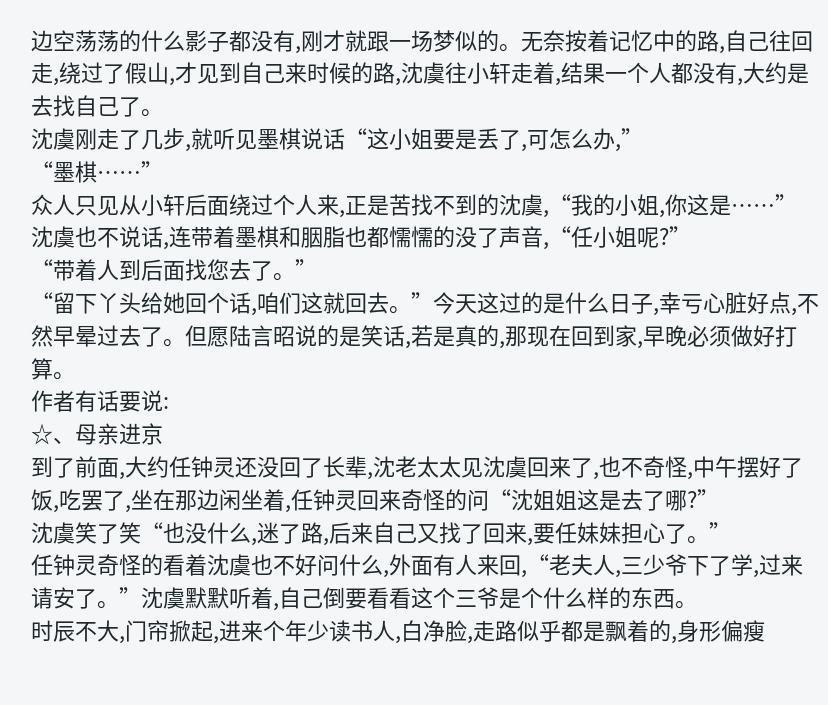边空荡荡的什么影子都没有,刚才就跟一场梦似的。无奈按着记忆中的路,自己往回走,绕过了假山,才见到自己来时候的路,沈虞往小轩走着,结果一个人都没有,大约是去找自己了。
沈虞刚走了几步,就听见墨棋说话“这小姐要是丢了,可怎么办,”
“墨棋……”
众人只见从小轩后面绕过个人来,正是苦找不到的沈虞,“我的小姐,你这是……”
沈虞也不说话,连带着墨棋和胭脂也都懦懦的没了声音,“任小姐呢?”
“带着人到后面找您去了。”
“留下丫头给她回个话,咱们这就回去。”今天这过的是什么日子,幸亏心脏好点,不然早晕过去了。但愿陆言昭说的是笑话,若是真的,那现在回到家,早晚必须做好打算。
作者有话要说:
☆、母亲进京
到了前面,大约任钟灵还没回了长辈,沈老太太见沈虞回来了,也不奇怪,中午摆好了饭,吃罢了,坐在那边闲坐着,任钟灵回来奇怪的问“沈姐姐这是去了哪?”
沈虞笑了笑“也没什么,迷了路,后来自己又找了回来,要任妹妹担心了。”
任钟灵奇怪的看着沈虞也不好问什么,外面有人来回,“老夫人,三少爷下了学,过来请安了。”沈虞默默听着,自己倒要看看这个三爷是个什么样的东西。
时辰不大,门帘掀起,进来个年少读书人,白净脸,走路似乎都是飘着的,身形偏瘦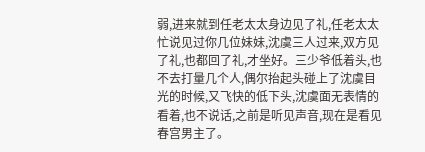弱,进来就到任老太太身边见了礼,任老太太忙说见过你几位妹妹,沈虞三人过来,双方见了礼,也都回了礼,才坐好。三少爷低着头,也不去打量几个人,偶尔抬起头碰上了沈虞目光的时候,又飞快的低下头,沈虞面无表情的看着,也不说话,之前是听见声音,现在是看见春宫男主了。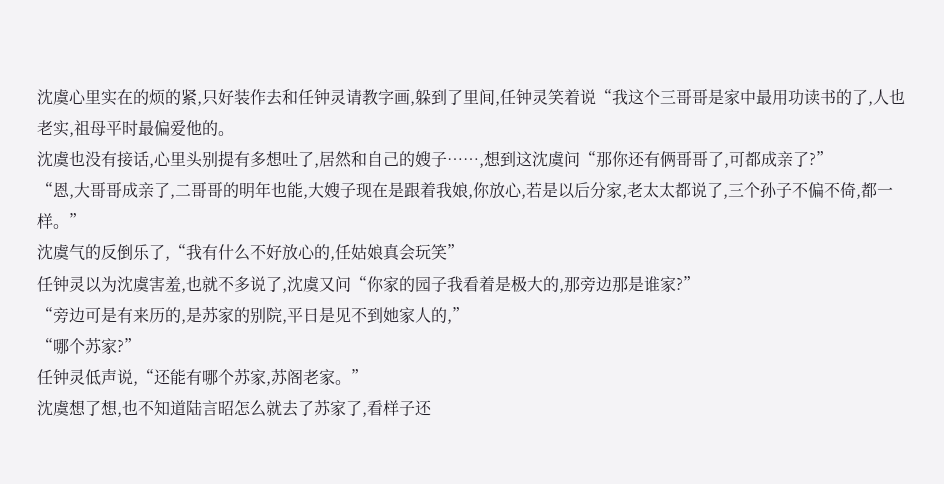沈虞心里实在的烦的紧,只好装作去和任钟灵请教字画,躲到了里间,任钟灵笑着说“我这个三哥哥是家中最用功读书的了,人也老实,祖母平时最偏爱他的。
沈虞也没有接话,心里头别提有多想吐了,居然和自己的嫂子……,想到这沈虞问“那你还有俩哥哥了,可都成亲了?”
“恩,大哥哥成亲了,二哥哥的明年也能,大嫂子现在是跟着我娘,你放心,若是以后分家,老太太都说了,三个孙子不偏不倚,都一样。”
沈虞气的反倒乐了,“我有什么不好放心的,任姑娘真会玩笑”
任钟灵以为沈虞害羞,也就不多说了,沈虞又问“你家的园子我看着是极大的,那旁边那是谁家?”
“旁边可是有来历的,是苏家的别院,平日是见不到她家人的,”
“哪个苏家?”
任钟灵低声说,“还能有哪个苏家,苏阁老家。”
沈虞想了想,也不知道陆言昭怎么就去了苏家了,看样子还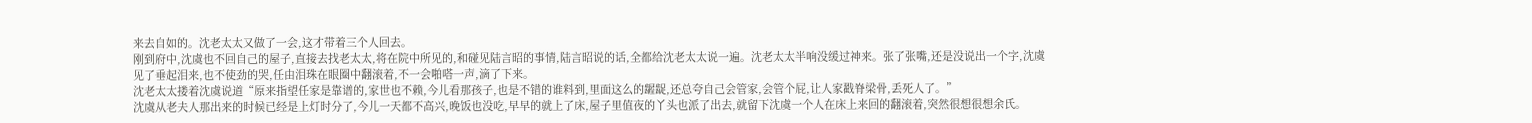来去自如的。沈老太太又做了一会,这才带着三个人回去。
刚到府中,沈虞也不回自己的屋子,直接去找老太太,将在院中所见的,和碰见陆言昭的事情,陆言昭说的话,全都给沈老太太说一遍。沈老太太半响没缓过神来。张了张嘴,还是没说出一个字,沈虞见了垂起泪来,也不使劲的哭,任由泪珠在眼圈中翻滚着,不一会啪嗒一声,滴了下来。
沈老太太搂着沈虞说道“原来指望任家是靠谱的,家世也不赖,今儿看那孩子,也是不错的谁料到,里面这么的龌龊,还总夸自己会管家,会管个屁,让人家戳脊梁骨,丢死人了。”
沈虞从老夫人那出来的时候已经是上灯时分了,今儿一天都不高兴,晚饭也没吃,早早的就上了床,屋子里值夜的丫头也派了出去,就留下沈虞一个人在床上来回的翻滚着,突然很想很想余氏。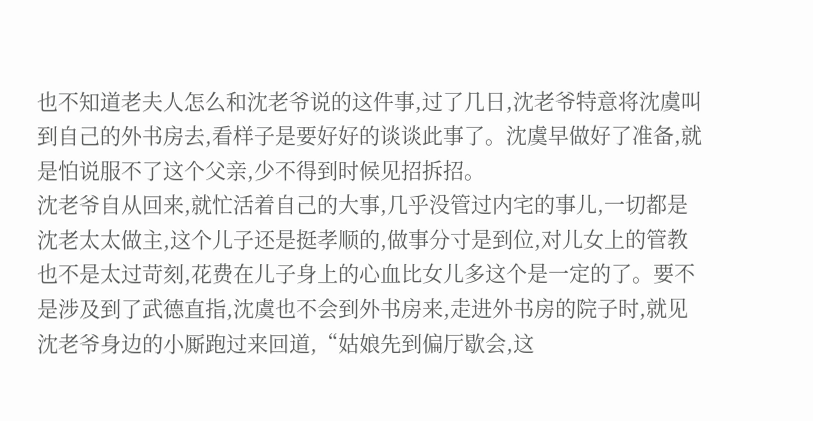也不知道老夫人怎么和沈老爷说的这件事,过了几日,沈老爷特意将沈虞叫到自己的外书房去,看样子是要好好的谈谈此事了。沈虞早做好了准备,就是怕说服不了这个父亲,少不得到时候见招拆招。
沈老爷自从回来,就忙活着自己的大事,几乎没管过内宅的事儿,一切都是沈老太太做主,这个儿子还是挺孝顺的,做事分寸是到位,对儿女上的管教也不是太过苛刻,花费在儿子身上的心血比女儿多这个是一定的了。要不是涉及到了武德直指,沈虞也不会到外书房来,走进外书房的院子时,就见沈老爷身边的小厮跑过来回道,“姑娘先到偏厅歇会,这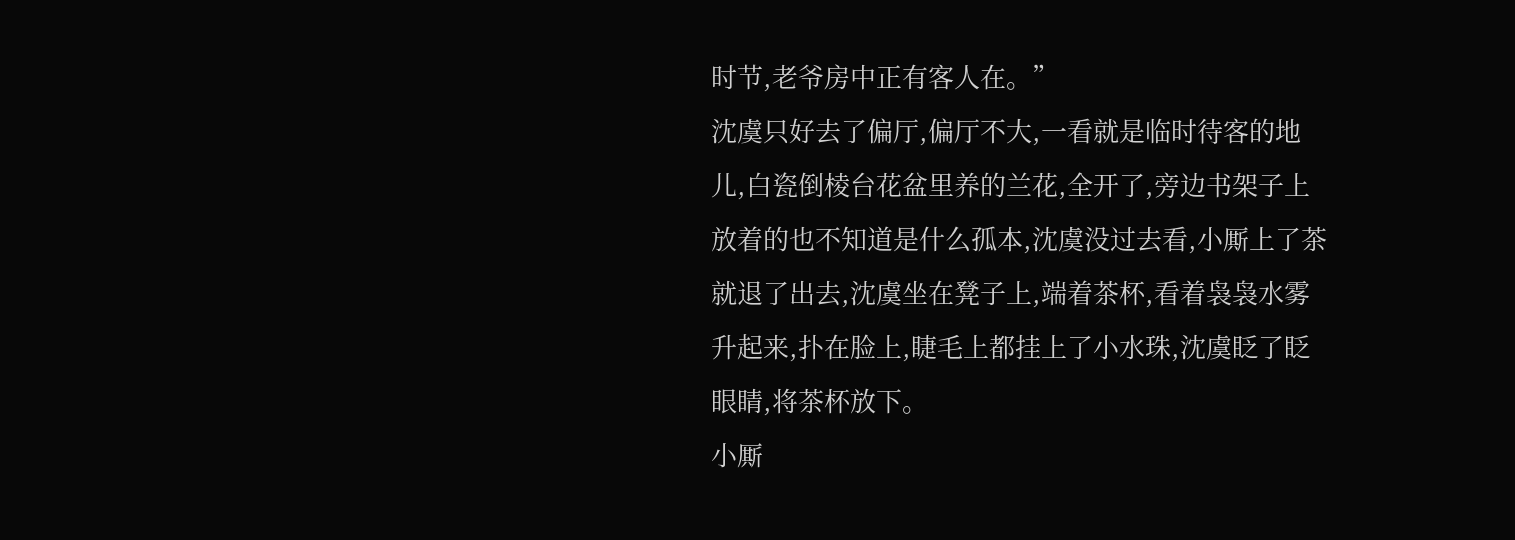时节,老爷房中正有客人在。”
沈虞只好去了偏厅,偏厅不大,一看就是临时待客的地儿,白瓷倒棱台花盆里养的兰花,全开了,旁边书架子上放着的也不知道是什么孤本,沈虞没过去看,小厮上了茶就退了出去,沈虞坐在凳子上,端着茶杯,看着袅袅水雾升起来,扑在脸上,睫毛上都挂上了小水珠,沈虞眨了眨眼睛,将茶杯放下。
小厮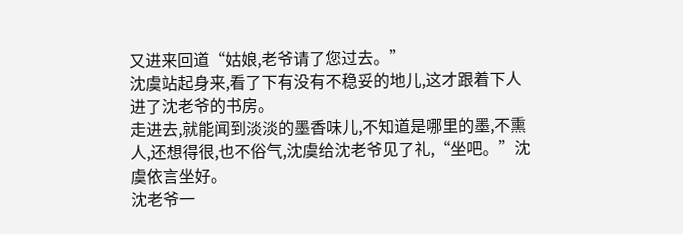又进来回道“姑娘,老爷请了您过去。”
沈虞站起身来,看了下有没有不稳妥的地儿,这才跟着下人进了沈老爷的书房。
走进去,就能闻到淡淡的墨香味儿,不知道是哪里的墨,不熏人,还想得很,也不俗气,沈虞给沈老爷见了礼,“坐吧。”沈虞依言坐好。
沈老爷一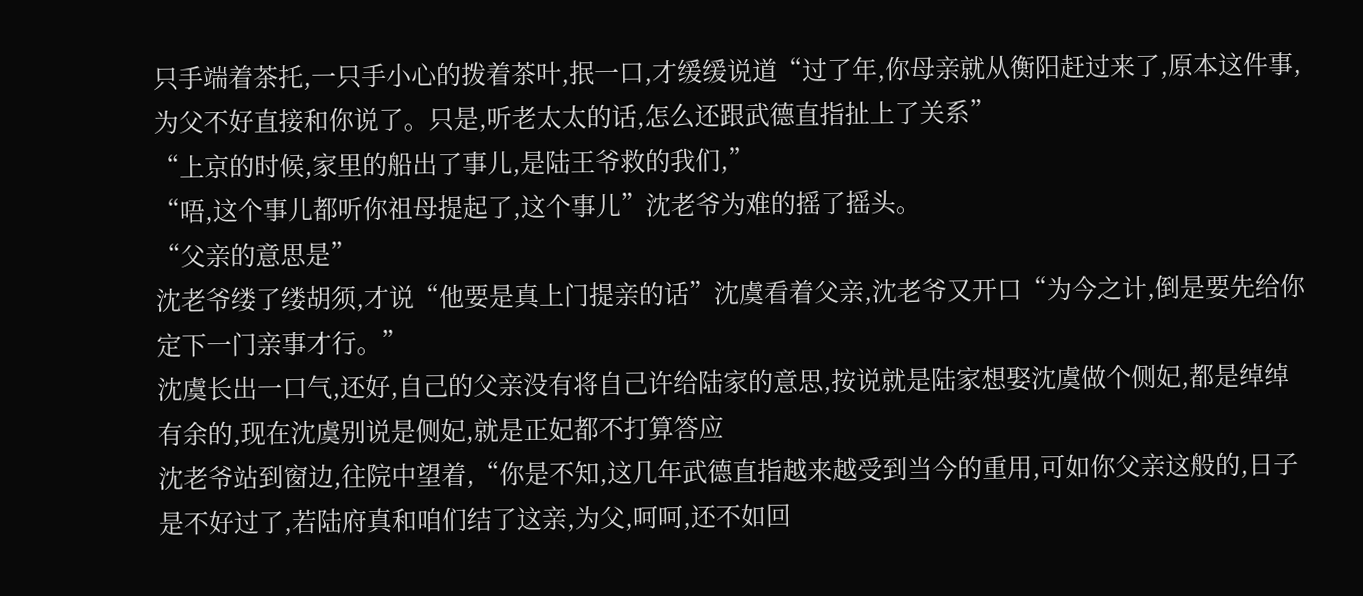只手端着茶托,一只手小心的拨着茶叶,抿一口,才缓缓说道“过了年,你母亲就从衡阳赶过来了,原本这件事,为父不好直接和你说了。只是,听老太太的话,怎么还跟武德直指扯上了关系”
“上京的时候,家里的船出了事儿,是陆王爷救的我们,”
“唔,这个事儿都听你祖母提起了,这个事儿”沈老爷为难的摇了摇头。
“父亲的意思是”
沈老爷缕了缕胡须,才说“他要是真上门提亲的话”沈虞看着父亲,沈老爷又开口“为今之计,倒是要先给你定下一门亲事才行。”
沈虞长出一口气,还好,自己的父亲没有将自己许给陆家的意思,按说就是陆家想娶沈虞做个侧妃,都是绰绰有余的,现在沈虞别说是侧妃,就是正妃都不打算答应
沈老爷站到窗边,往院中望着,“你是不知,这几年武德直指越来越受到当今的重用,可如你父亲这般的,日子是不好过了,若陆府真和咱们结了这亲,为父,呵呵,还不如回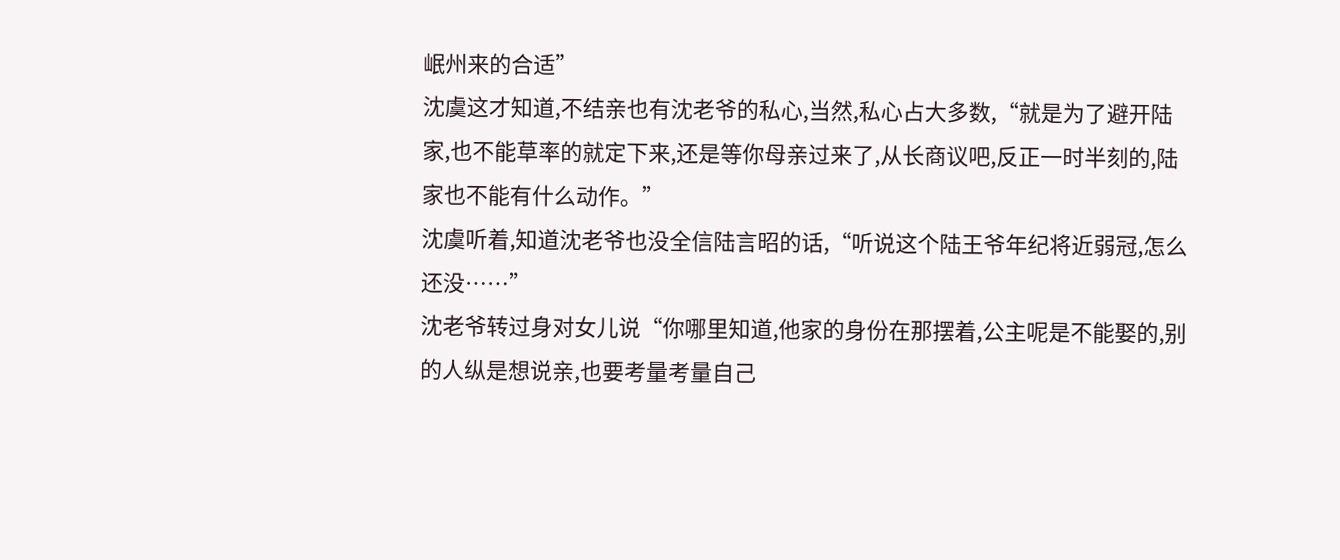岷州来的合适”
沈虞这才知道,不结亲也有沈老爷的私心,当然,私心占大多数,“就是为了避开陆家,也不能草率的就定下来,还是等你母亲过来了,从长商议吧,反正一时半刻的,陆家也不能有什么动作。”
沈虞听着,知道沈老爷也没全信陆言昭的话,“听说这个陆王爷年纪将近弱冠,怎么还没……”
沈老爷转过身对女儿说“你哪里知道,他家的身份在那摆着,公主呢是不能娶的,别的人纵是想说亲,也要考量考量自己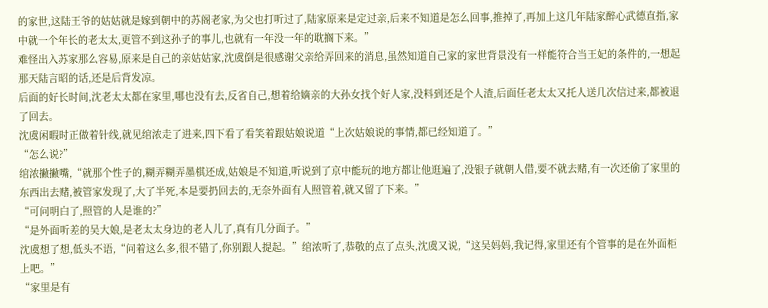的家世,这陆王爷的姑姑就是嫁到朝中的苏阁老家,为父也打听过了,陆家原来是定过亲,后来不知道是怎么回事,推掉了,再加上这几年陆家醉心武德直指,家中就一个年长的老太太,更管不到这孙子的事儿,也就有一年没一年的耽搁下来。”
难怪出入苏家那么容易,原来是自己的亲姑姑家,沈虞倒是很感谢父亲给弄回来的消息,虽然知道自己家的家世背景没有一样能符合当王妃的条件的,一想起那天陆言昭的话,还是后背发凉。
后面的好长时间,沈老太太都在家里,哪也没有去,反省自己,想着给嫡亲的大孙女找个好人家,没料到还是个人渣,后面任老太太又托人送几次信过来,都被退了回去。
沈虞闲暇时正做着针线,就见绾浓走了进来,四下看了看笑着跟姑娘说道“上次姑娘说的事情,都已经知道了。”
“怎么说?”
绾浓撇撇嘴,“就那个性子的,糊弄糊弄墨棋还成,姑娘是不知道,听说到了京中能玩的地方都让他逛遍了,没银子就朝人借,要不就去赌,有一次还偷了家里的东西出去赌,被管家发现了,大了半死,本是要扔回去的,无奈外面有人照管着,就又留了下来。”
“可问明白了,照管的人是谁的?”
“是外面听差的吴大娘,是老太太身边的老人儿了,真有几分面子。”
沈虞想了想,低头不语,“问着这么多,很不错了,你别跟人提起。”绾浓听了,恭敬的点了点头,沈虞又说,“这吴妈妈,我记得,家里还有个管事的是在外面柜上吧。”
“家里是有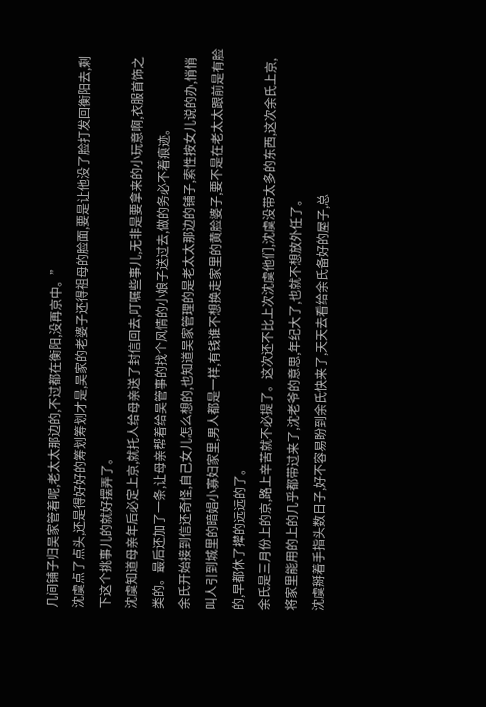几间铺子归吴家管着呢,老太太那边的,不过都在衡阳,没再京中。”
沈虞点了点头,还是得好好的筹划筹划才是,吴家的老婆子还得祖母的脸面,要是让他没了脸打发回衡阳去,剩下这个挑事儿的就好摆弄了。
沈虞知道母亲年后必定上京,就托人给母亲送了封信回去,叮嘱些事儿,无非是要拿来的小玩意啊,衣服首饰之类的。最后还加了一条,让母亲帮着给吴管事的找个风情的小娘子送过去,做的务必不着痕迹。
余氏开始接到信还奇怪,自己女儿怎么想的,也知道吴家管理的是老太太那边的铺子,索性按女儿说的办,悄悄叫人引到城里的暗娼小寡妇家里,男人都是一样,有钱谁不想换走家里的黄脸婆子,要不是在老太太跟前是有脸的,早都休了撵的远远的了。
余氏是三月份上的京,路上辛苦就不必提了。这次还不比上次沈虞他们,沈虞没带太多的东西,这次余氏上京,将家里能用的上的几乎都带过来了,沈老爷的意思,年纪大了,也就不想放外任了。
沈虞掰着手指头数日子,好不容易盼到余氏快来了,天天去看给余氏备好的屋子,总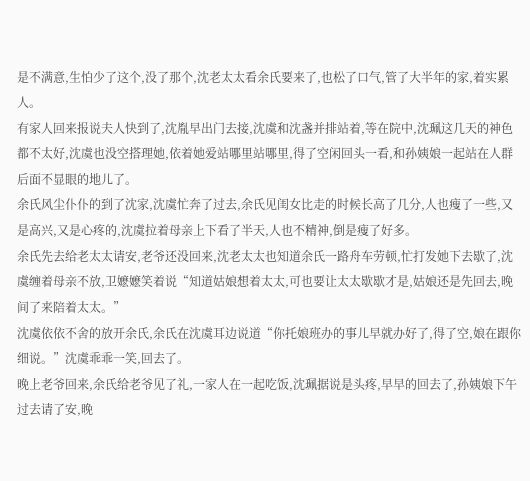是不满意,生怕少了这个,没了那个,沈老太太看余氏要来了,也松了口气,管了大半年的家,着实累人。
有家人回来报说夫人快到了,沈胤早出门去接,沈虞和沈盏并排站着,等在院中,沈珮这几天的神色都不太好,沈虞也没空搭理她,依着她爱站哪里站哪里,得了空闲回头一看,和孙姨娘一起站在人群后面不显眼的地儿了。
余氏风尘仆仆的到了沈家,沈虞忙奔了过去,余氏见闺女比走的时候长高了几分,人也瘦了一些,又是高兴,又是心疼的,沈虞拉着母亲上下看了半天,人也不精神,倒是瘦了好多。
余氏先去给老太太请安,老爷还没回来,沈老太太也知道余氏一路舟车劳顿,忙打发她下去歇了,沈虞缠着母亲不放,卫嬷嬷笑着说“知道姑娘想着太太,可也要让太太歇歇才是,姑娘还是先回去,晚间了来陪着太太。”
沈虞依依不舍的放开余氏,余氏在沈虞耳边说道“你托娘班办的事儿早就办好了,得了空,娘在跟你细说。”沈虞乖乖一笑,回去了。
晚上老爷回来,余氏给老爷见了礼,一家人在一起吃饭,沈珮据说是头疼,早早的回去了,孙姨娘下午过去请了安,晚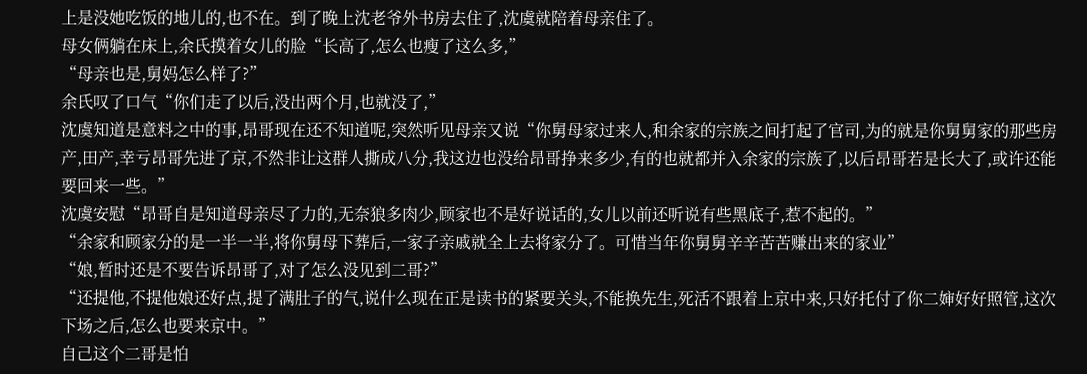上是没她吃饭的地儿的,也不在。到了晚上沈老爷外书房去住了,沈虞就陪着母亲住了。
母女俩躺在床上,余氏摸着女儿的脸“长高了,怎么也瘦了这么多,”
“母亲也是,舅妈怎么样了?”
余氏叹了口气“你们走了以后,没出两个月,也就没了,”
沈虞知道是意料之中的事,昂哥现在还不知道呢,突然听见母亲又说“你舅母家过来人,和余家的宗族之间打起了官司,为的就是你舅舅家的那些房产,田产,幸亏昂哥先进了京,不然非让这群人撕成八分,我这边也没给昂哥挣来多少,有的也就都并入余家的宗族了,以后昂哥若是长大了,或许还能要回来一些。”
沈虞安慰“昂哥自是知道母亲尽了力的,无奈狼多肉少,顾家也不是好说话的,女儿以前还听说有些黑底子,惹不起的。”
“余家和顾家分的是一半一半,将你舅母下葬后,一家子亲戚就全上去将家分了。可惜当年你舅舅辛辛苦苦赚出来的家业”
“娘,暂时还是不要告诉昂哥了,对了怎么没见到二哥?”
“还提他,不提他娘还好点,提了满肚子的气,说什么现在正是读书的紧要关头,不能换先生,死活不跟着上京中来,只好托付了你二婶好好照管,这次下场之后,怎么也要来京中。”
自己这个二哥是怕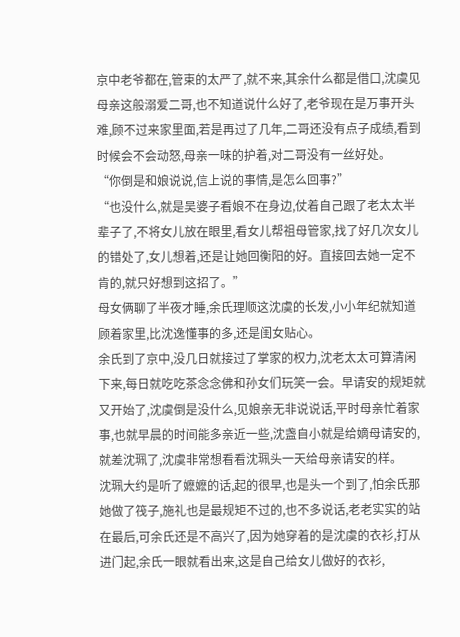京中老爷都在,管束的太严了,就不来,其余什么都是借口,沈虞见母亲这般溺爱二哥,也不知道说什么好了,老爷现在是万事开头难,顾不过来家里面,若是再过了几年,二哥还没有点子成绩,看到时候会不会动怒,母亲一味的护着,对二哥没有一丝好处。
“你倒是和娘说说,信上说的事情,是怎么回事?”
“也没什么,就是吴婆子看娘不在身边,仗着自己跟了老太太半辈子了,不将女儿放在眼里,看女儿帮祖母管家,找了好几次女儿的错处了,女儿想着,还是让她回衡阳的好。直接回去她一定不肯的,就只好想到这招了。”
母女俩聊了半夜才睡,余氏理顺这沈虞的长发,小小年纪就知道顾着家里,比沈逸懂事的多,还是闺女贴心。
余氏到了京中,没几日就接过了掌家的权力,沈老太太可算清闲下来,每日就吃吃茶念念佛和孙女们玩笑一会。早请安的规矩就又开始了,沈虞倒是没什么,见娘亲无非说说话,平时母亲忙着家事,也就早晨的时间能多亲近一些,沈盏自小就是给嫡母请安的,就差沈珮了,沈虞非常想看看沈珮头一天给母亲请安的样。
沈珮大约是听了嬷嬷的话,起的很早,也是头一个到了,怕余氏那她做了筏子,施礼也是最规矩不过的,也不多说话,老老实实的站在最后,可余氏还是不高兴了,因为她穿着的是沈虞的衣衫,打从进门起,余氏一眼就看出来,这是自己给女儿做好的衣衫,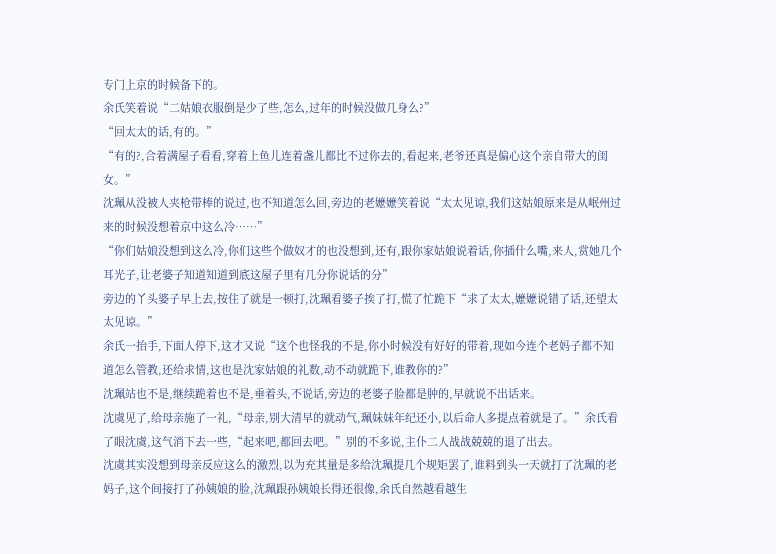专门上京的时候备下的。
余氏笑着说“二姑娘衣服倒是少了些,怎么,过年的时候没做几身么?”
“回太太的话,有的。”
“有的?,合着满屋子看看,穿着上鱼儿连着盏儿都比不过你去的,看起来,老爷还真是偏心这个亲自带大的闺女。”
沈珮从没被人夹枪带棒的说过,也不知道怎么回,旁边的老嬷嬷笑着说“太太见谅,我们这姑娘原来是从岷州过来的时候没想着京中这么冷……”
“你们姑娘没想到这么冷,你们这些个做奴才的也没想到,还有,跟你家姑娘说着话,你插什么嘴,来人,赏她几个耳光子,让老婆子知道知道到底这屋子里有几分你说话的分”
旁边的丫头婆子早上去,按住了就是一顿打,沈珮看婆子挨了打,慌了忙跪下“求了太太,嬷嬷说错了话,还望太太见谅。”
余氏一抬手,下面人停下,这才又说“这个也怪我的不是,你小时候没有好好的带着,现如今连个老妈子都不知道怎么管教,还给求情,这也是沈家姑娘的礼数,动不动就跪下,谁教你的?”
沈珮站也不是,继续跪着也不是,垂着头,不说话,旁边的老婆子脸都是肿的,早就说不出话来。
沈虞见了,给母亲施了一礼,“母亲,别大清早的就动气,珮妹妹年纪还小,以后命人多提点着就是了。”余氏看了眼沈虞,这气消下去一些,“起来吧,都回去吧。”别的不多说,主仆二人战战兢兢的退了出去。
沈虞其实没想到母亲反应这么的激烈,以为充其量是多给沈珮提几个规矩罢了,谁料到头一天就打了沈珮的老妈子,这个间接打了孙姨娘的脸,沈珮跟孙姨娘长得还很像,余氏自然越看越生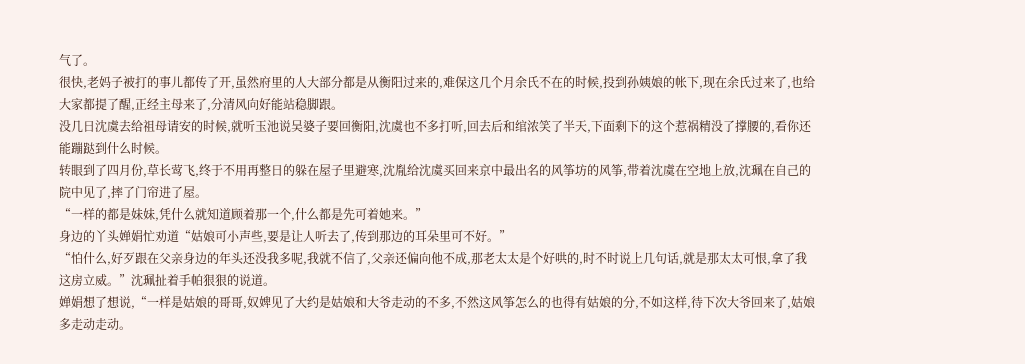气了。
很快,老妈子被打的事儿都传了开,虽然府里的人大部分都是从衡阳过来的,难保这几个月余氏不在的时候,投到孙姨娘的帐下,现在余氏过来了,也给大家都提了醒,正经主母来了,分清风向好能站稳脚跟。
没几日沈虞去给祖母请安的时候,就听玉池说吴婆子要回衡阳,沈虞也不多打听,回去后和绾浓笑了半天,下面剩下的这个惹祸精没了撑腰的,看你还能蹦跶到什么时候。
转眼到了四月份,草长莺飞,终于不用再整日的躲在屋子里避寒,沈胤给沈虞买回来京中最出名的风筝坊的风筝,带着沈虞在空地上放,沈珮在自己的院中见了,摔了门帘进了屋。
“一样的都是妹妹,凭什么就知道顾着那一个,什么都是先可着她来。”
身边的丫头婵娟忙劝道“姑娘可小声些,要是让人听去了,传到那边的耳朵里可不好。”
“怕什么,好歹跟在父亲身边的年头还没我多呢,我就不信了,父亲还偏向他不成,那老太太是个好哄的,时不时说上几句话,就是那太太可恨,拿了我这房立威。”沈珮扯着手帕狠狠的说道。
婵娟想了想说,“一样是姑娘的哥哥,奴婢见了大约是姑娘和大爷走动的不多,不然这风筝怎么的也得有姑娘的分,不如这样,待下次大爷回来了,姑娘多走动走动。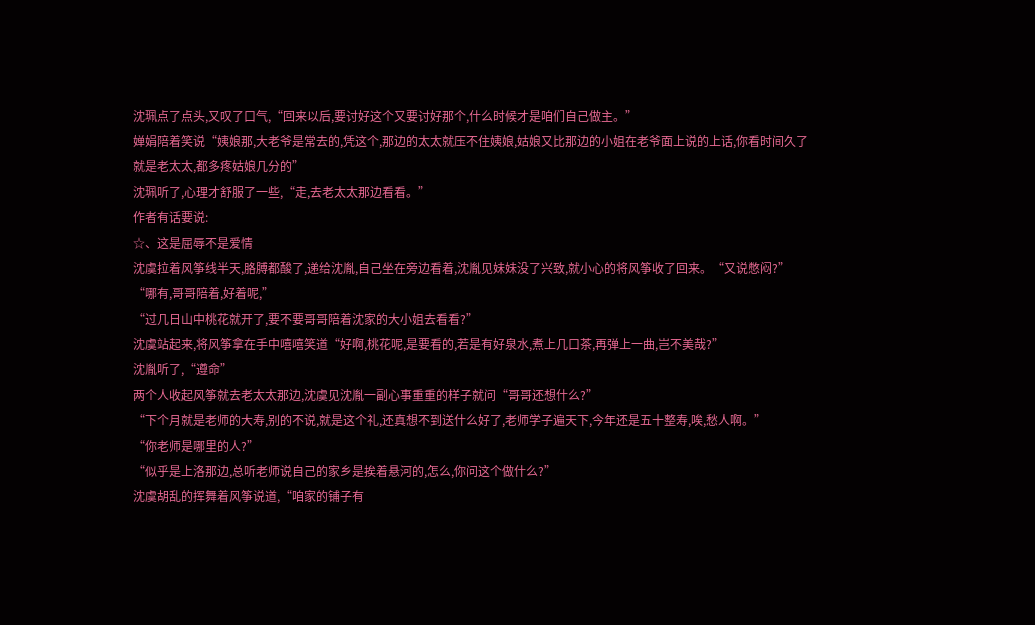沈珮点了点头,又叹了口气,“回来以后,要讨好这个又要讨好那个,什么时候才是咱们自己做主。”
婵娟陪着笑说“姨娘那,大老爷是常去的,凭这个,那边的太太就压不住姨娘,姑娘又比那边的小姐在老爷面上说的上话,你看时间久了就是老太太,都多疼姑娘几分的”
沈珮听了,心理才舒服了一些,“走,去老太太那边看看。”
作者有话要说:
☆、这是屈辱不是爱情
沈虞拉着风筝线半天,胳膊都酸了,递给沈胤,自己坐在旁边看着,沈胤见妹妹没了兴致,就小心的将风筝收了回来。“又说憋闷?”
“哪有,哥哥陪着,好着呢,”
“过几日山中桃花就开了,要不要哥哥陪着沈家的大小姐去看看?”
沈虞站起来,将风筝拿在手中嘻嘻笑道“好啊,桃花呢,是要看的,若是有好泉水,煮上几口茶,再弹上一曲,岂不美哉?”
沈胤听了,“遵命”
两个人收起风筝就去老太太那边,沈虞见沈胤一副心事重重的样子就问“哥哥还想什么?”
“下个月就是老师的大寿,别的不说,就是这个礼,还真想不到送什么好了,老师学子遍天下,今年还是五十整寿,唉,愁人啊。”
“你老师是哪里的人?”
“似乎是上洛那边,总听老师说自己的家乡是挨着悬河的,怎么,你问这个做什么?”
沈虞胡乱的挥舞着风筝说道,“咱家的铺子有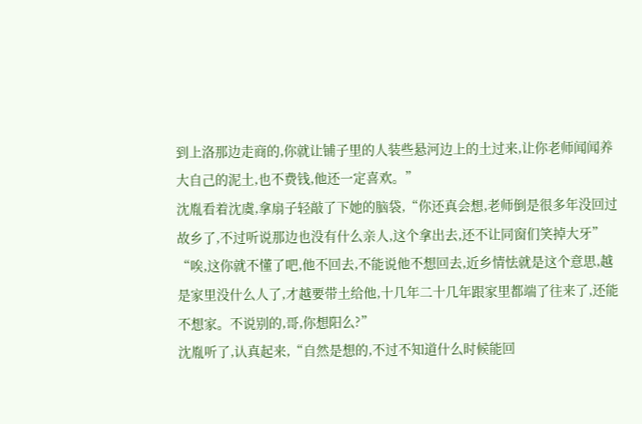到上洛那边走商的,你就让铺子里的人装些悬河边上的土过来,让你老师闻闻养大自己的泥土,也不费钱,他还一定喜欢。”
沈胤看着沈虞,拿扇子轻敲了下她的脑袋,“你还真会想,老师倒是很多年没回过故乡了,不过听说那边也没有什么亲人,这个拿出去,还不让同窗们笑掉大牙”
“唉,这你就不懂了吧,他不回去,不能说他不想回去,近乡情怯就是这个意思,越是家里没什么人了,才越要带土给他,十几年二十几年跟家里都端了往来了,还能不想家。不说别的,哥,你想阳么?”
沈胤听了,认真起来,“自然是想的,不过不知道什么时候能回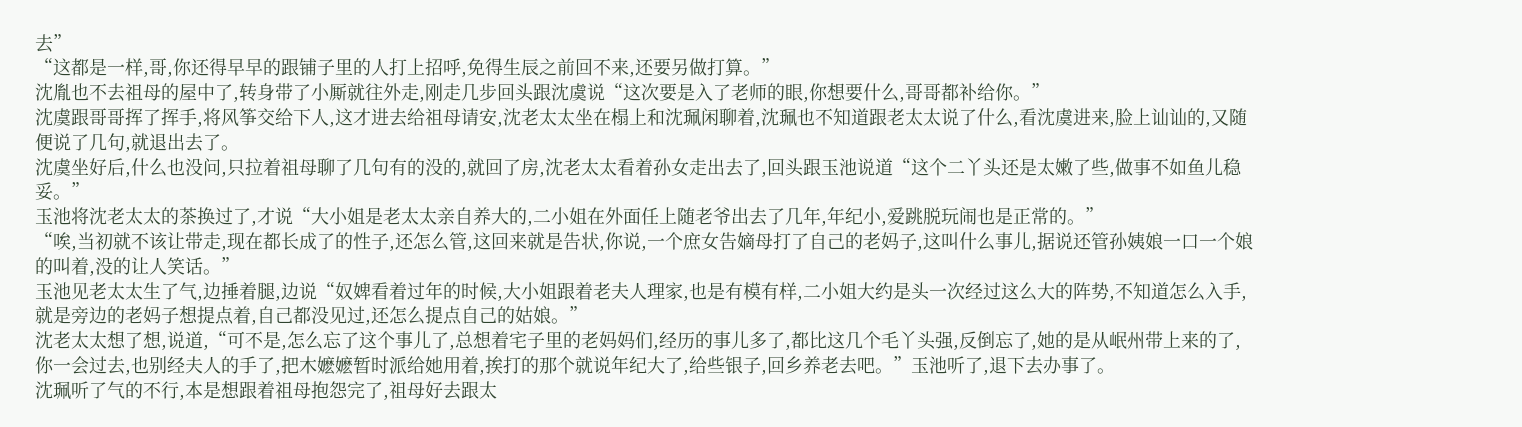去”
“这都是一样,哥,你还得早早的跟铺子里的人打上招呼,免得生辰之前回不来,还要另做打算。”
沈胤也不去祖母的屋中了,转身带了小厮就往外走,刚走几步回头跟沈虞说“这次要是入了老师的眼,你想要什么,哥哥都补给你。”
沈虞跟哥哥挥了挥手,将风筝交给下人,这才进去给祖母请安,沈老太太坐在榻上和沈珮闲聊着,沈珮也不知道跟老太太说了什么,看沈虞进来,脸上讪讪的,又随便说了几句,就退出去了。
沈虞坐好后,什么也没问,只拉着祖母聊了几句有的没的,就回了房,沈老太太看着孙女走出去了,回头跟玉池说道“这个二丫头还是太嫩了些,做事不如鱼儿稳妥。”
玉池将沈老太太的茶换过了,才说“大小姐是老太太亲自养大的,二小姐在外面任上随老爷出去了几年,年纪小,爱跳脱玩闹也是正常的。”
“唉,当初就不该让带走,现在都长成了的性子,还怎么管,这回来就是告状,你说,一个庶女告嫡母打了自己的老妈子,这叫什么事儿,据说还管孙姨娘一口一个娘的叫着,没的让人笑话。”
玉池见老太太生了气,边捶着腿,边说“奴婢看着过年的时候,大小姐跟着老夫人理家,也是有模有样,二小姐大约是头一次经过这么大的阵势,不知道怎么入手,就是旁边的老妈子想提点着,自己都没见过,还怎么提点自己的姑娘。”
沈老太太想了想,说道,“可不是,怎么忘了这个事儿了,总想着宅子里的老妈妈们,经历的事儿多了,都比这几个毛丫头强,反倒忘了,她的是从岷州带上来的了,你一会过去,也别经夫人的手了,把木嬷嬷暂时派给她用着,挨打的那个就说年纪大了,给些银子,回乡养老去吧。”玉池听了,退下去办事了。
沈珮听了气的不行,本是想跟着祖母抱怨完了,祖母好去跟太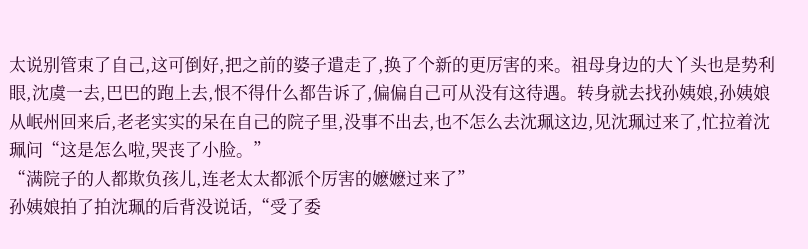太说别管束了自己,这可倒好,把之前的婆子遣走了,换了个新的更厉害的来。祖母身边的大丫头也是势利眼,沈虞一去,巴巴的跑上去,恨不得什么都告诉了,偏偏自己可从没有这待遇。转身就去找孙姨娘,孙姨娘从岷州回来后,老老实实的呆在自己的院子里,没事不出去,也不怎么去沈珮这边,见沈珮过来了,忙拉着沈珮问“这是怎么啦,哭丧了小脸。”
“满院子的人都欺负孩儿,连老太太都派个厉害的嬷嬷过来了”
孙姨娘拍了拍沈珮的后背没说话,“受了委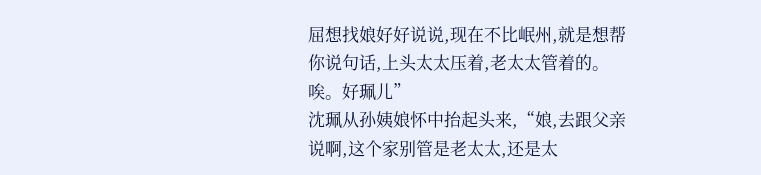屈想找娘好好说说,现在不比岷州,就是想帮你说句话,上头太太压着,老太太管着的。唉。好珮儿”
沈珮从孙姨娘怀中抬起头来,“娘,去跟父亲说啊,这个家别管是老太太,还是太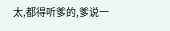太,都得听爹的,爹说一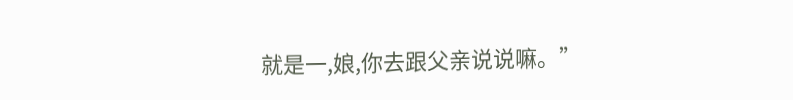就是一,娘,你去跟父亲说说嘛。”